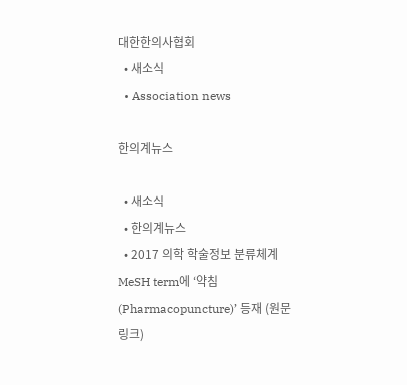대한한의사협회
  • 새소식
  • Association news

한의계뉴스

  • 새소식
  • 한의계뉴스
  • 2017 의학 학술정보 분류체계 MeSH term에 ‘약침(Pharmacopuncture)’ 등재 (원문링크)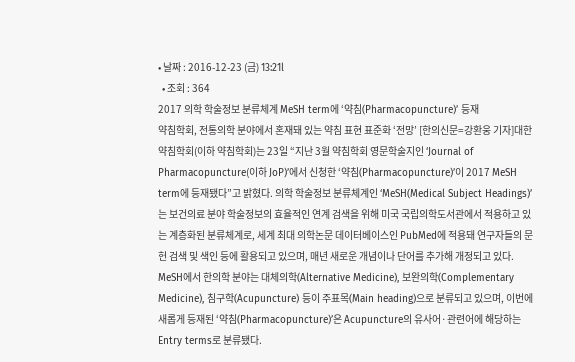• 날짜 : 2016-12-23 (금) 13:21l
  • 조회 : 364
2017 의학 학술정보 분류체계 MeSH term에 ‘약침(Pharmacopuncture)’ 등재
약침학회, 전통의학 분야에서 혼재돼 있는 약침 표현 표준화 ‘전망’ [한의신문=강환웅 기자]대한약침학회(이하 약침학회)는 23일 “지난 3월 약침학회 영문학술지인 ‘Journal of Pharmacopuncture(이하 JoP)’에서 신청한 ‘약침(Pharmacopuncture)’이 2017 MeSH term에 등재됐다”고 밝혔다. 의학 학술정보 분류체계인 ‘MeSH(Medical Subject Headings)’는 보건의료 분야 학술정보의 효율적인 연계 검색을 위해 미국 국립의학도서관에서 적용하고 있는 계층화된 분류체계로, 세계 최대 의학논문 데이터베이스인 PubMed에 적용돼 연구자들의 문헌 검색 및 색인 등에 활용되고 있으며, 매년 새로운 개념이나 단어를 추가해 개정되고 있다. MeSH에서 한의학 분야는 대체의학(Alternative Medicine), 보완의학(Complementary Medicine), 침구학(Acupuncture) 등이 주표목(Main heading)으로 분류되고 있으며, 이번에 새롭게 등재된 ‘약침(Pharmacopuncture)’은 Acupuncture의 유사어·관련어에 해당하는 Entry terms로 분류됐다.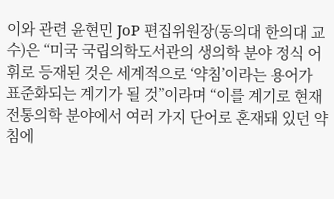이와 관련 윤현민 JoP 편집위원장(동의대 한의대 교수)은 “미국 국립의학도서관의 생의학 분야 정식 어휘로 등재된 것은 세계적으로 ‘약침’이라는 용어가 표준화되는 계기가 될 것”이라며 “이를 계기로 현재 전통의학 분야에서 여러 가지 단어로 혼재돼 있던 약침에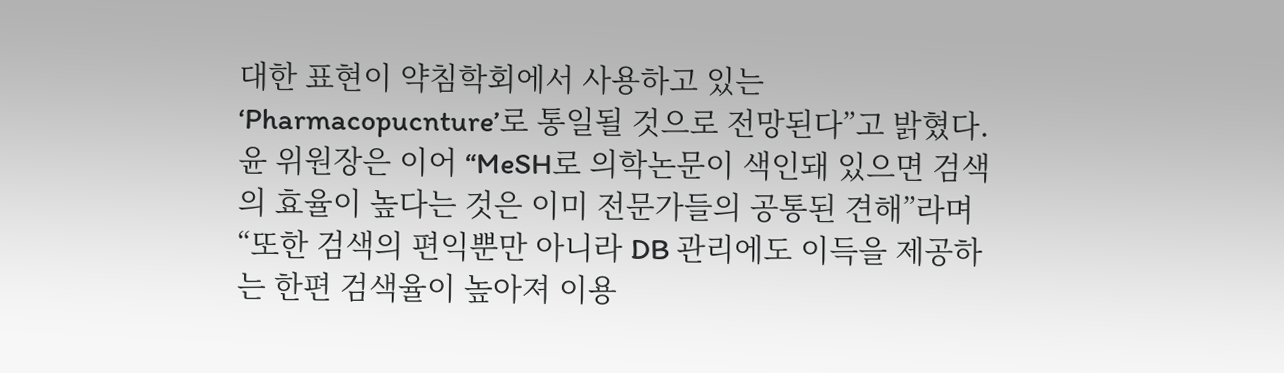대한 표현이 약침학회에서 사용하고 있는 ‘Pharmacopucnture’로 통일될 것으로 전망된다”고 밝혔다. 윤 위원장은 이어 “MeSH로 의학논문이 색인돼 있으면 검색의 효율이 높다는 것은 이미 전문가들의 공통된 견해”라며 “또한 검색의 편익뿐만 아니라 DB 관리에도 이득을 제공하는 한편 검색율이 높아져 이용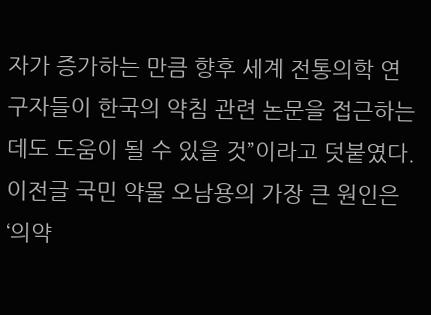자가 증가하는 만큼 향후 세계 전통의학 연구자들이 한국의 약침 관련 논문을 접근하는 데도 도움이 될 수 있을 것”이라고 덧붙였다.
이전글 국민 약물 오남용의 가장 큰 원인은 ‘의약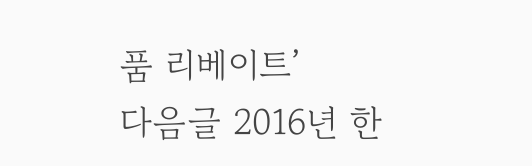품 리베이트’
다음글 2016년 한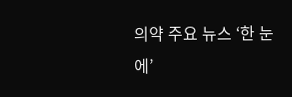의약 주요 뉴스 ‘한 눈에’